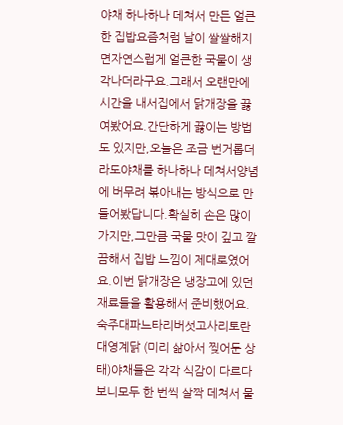야채 하나하나 데쳐서 만든 얼큰한 집밥요즘처럼 날이 쌀쌀해지면자연스럽게 얼큰한 국물이 생각나더라구요.그래서 오랜만에 시간을 내서집에서 닭개장을 끓여봤어요.간단하게 끓이는 방법도 있지만,오늘은 조금 번거롭더라도야채를 하나하나 데쳐서양념에 버무려 볶아내는 방식으로 만들어봤답니다.확실히 손은 많이 가지만,그만큼 국물 맛이 깊고 깔끔해서 집밥 느낌이 제대로였어요.이번 닭개장은 냉장고에 있던 재료들을 활용해서 준비했어요.숙주대파느타리버섯고사리토란대영계닭 (미리 삶아서 찢어둔 상태)야채들은 각각 식감이 다르다 보니모두 한 번씩 살짝 데쳐서 물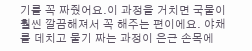기를 꼭 짜줬어요.이 과정을 거치면 국물이 훨씬 깔끔해져서 꼭 해주는 편이에요. 야채를 데치고 물기 짜는 과정이 은근 손목에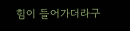힘이 들어가더라구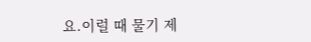요.이럴 때 물기 제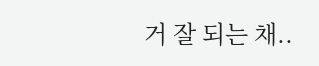거 잘 되는 채..